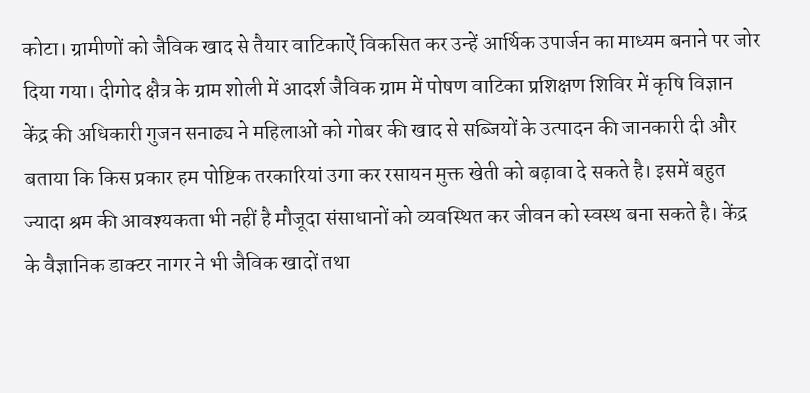कोटा। ग्रामीणों को जैविक खाद से तैयार वाटिकाऐं विकसित कर उन्हें आर्थिक उपार्जन का माध्यम बनाने पर जोर दिया गया। दीगोद क्षैत्र के ग्राम शोली में आदर्श जैविक ग्राम में पोषण वाटिका प्रशिक्षण शिविर में कृषि विज्ञान केंद्र की अधिकारी गुजन सनाढ्य ने महिलाओं को गोबर की खाद से सब्जियों के उत्पादन की जानकारी दी और बताया कि किस प्रकार हम पोष्टिक तरकारियां उगा कर रसायन मुक्त खेती को बढ़ावा दे सकते है। इसमें बहुत ज्यादा श्रम की आवश्यकता भी नहीं है मौजूदा संसाधानों को व्यवस्थित कर जीवन को स्वस्थ बना सकते है। केंद्र के वैज्ञानिक डाक्टर नागर ने भी जैविक खादों तथा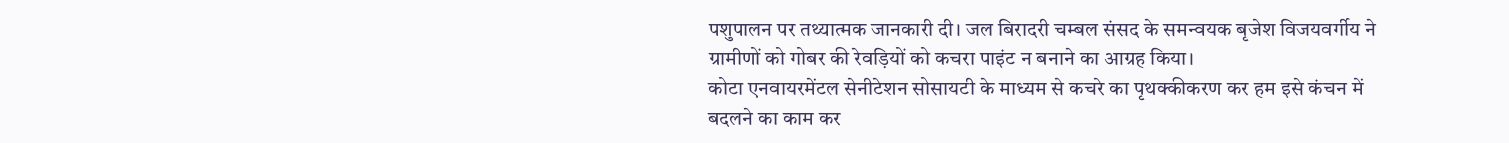पशुपालन पर तथ्यात्मक जानकारी दी। जल बिरादरी चम्बल संसद के समन्वयक बृजेश विजयवर्गीय ने ग्रामीणों को गोबर की रेवड़ियों को कचरा पाइंट न बनाने का आग्रह किया।
कोटा एनवायरमेंटल सेनीटेशन सोसायटी के माध्यम से कचरे का पृथक्कीकरण कर हम इसे कंचन में बदलने का काम कर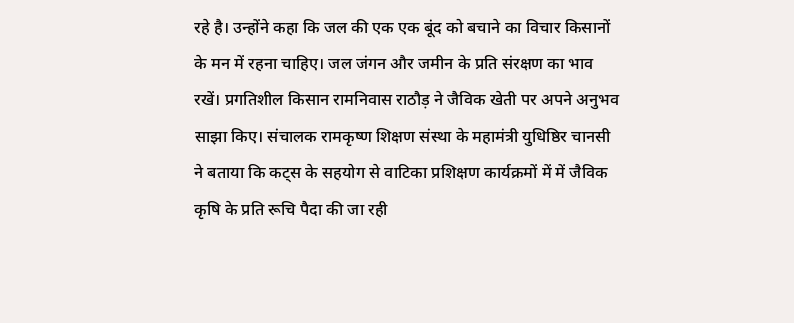रहे है। उन्होंने कहा कि जल की एक एक बूंद को बचाने का विचार किसानों के मन में रहना चाहिए। जल जंगन और जमीन के प्रति संरक्षण का भाव रखें। प्रगतिशील किसान रामनिवास राठौड़ ने जैविक खेती पर अपने अनुभव साझा किए। संचालक रामकृष्ण शिक्षण संस्था के महामंत्री युधिष्ठिर चानसी ने बताया कि कट्स के सहयोग से वाटिका प्रशिक्षण कार्यक्रमों में में जैविक कृषि के प्रति रूचि पैदा की जा रही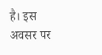है। इस अवसर पर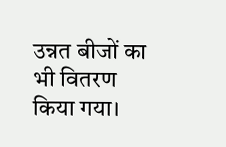उन्नत बीजों का भी वितरण किया गया।